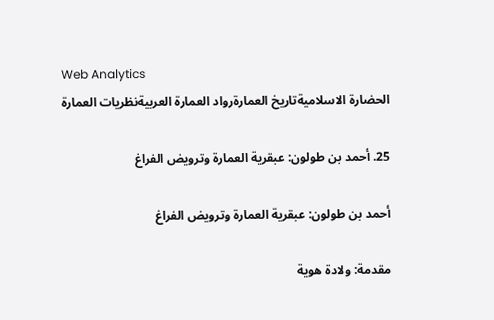Web Analytics
الحضارة الاسلاميةتاريخ العمارةرواد العمارة العربيةنظريات العمارة

25. أحمد بن طولون: عبقرية العمارة وترويض الفراغ

أحمد بن طولون: عبقرية العمارة وترويض الفراغ

مقدمة: ولادة هوية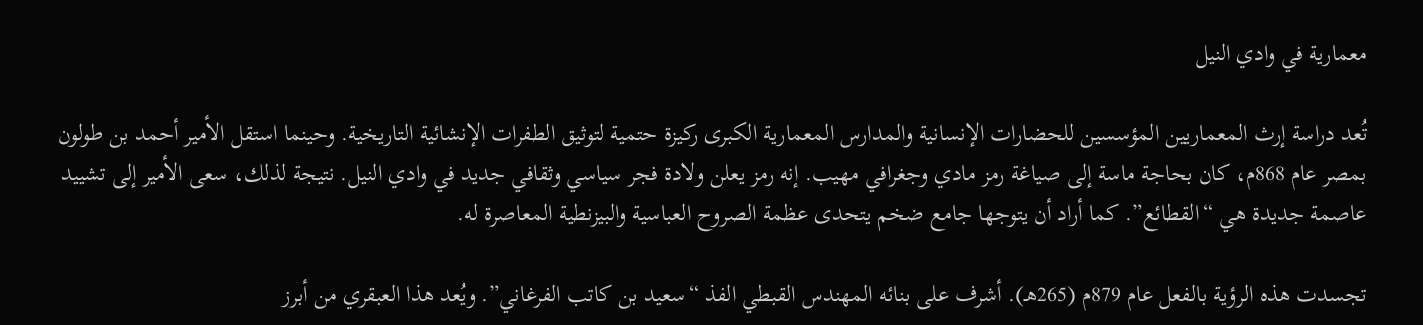معمارية في وادي النيل

تُعد دراسة إرث المعماريين المؤسسين للحضارات الإنسانية والمدارس المعمارية الكبرى ركيزة حتمية لتوثيق الطفرات الإنشائية التاريخية. وحينما استقل الأمير أحمد بن طولون بمصر عام 868م، كان بحاجة ماسة إلى صياغة رمز مادي وجغرافي مهيب. إنه رمز يعلن ولادة فجر سياسي وثقافي جديد في وادي النيل. نتيجة لذلك، سعى الأمير إلى تشييد عاصمة جديدة هي “القطائع”. كما أراد أن يتوجها جامع ضخم يتحدى عظمة الصروح العباسية والبيزنطية المعاصرة له.

تجسدت هذه الرؤية بالفعل عام 879م (265هـ). أشرف على بنائه المهندس القبطي الفذ “سعيد بن كاتب الفرغاني”. ويُعد هذا العبقري من أبرز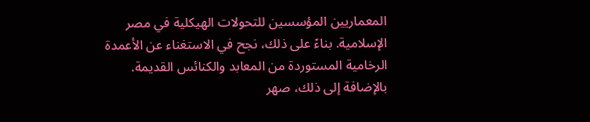المعماريين المؤسسين للتحولات الهيكلية في مصر الإسلامية. بناءً على ذلك، نجح في الاستغناء عن الأعمدة الرخامية المستوردة من المعابد والكنائس القديمة. بالإضافة إلى ذلك، صهر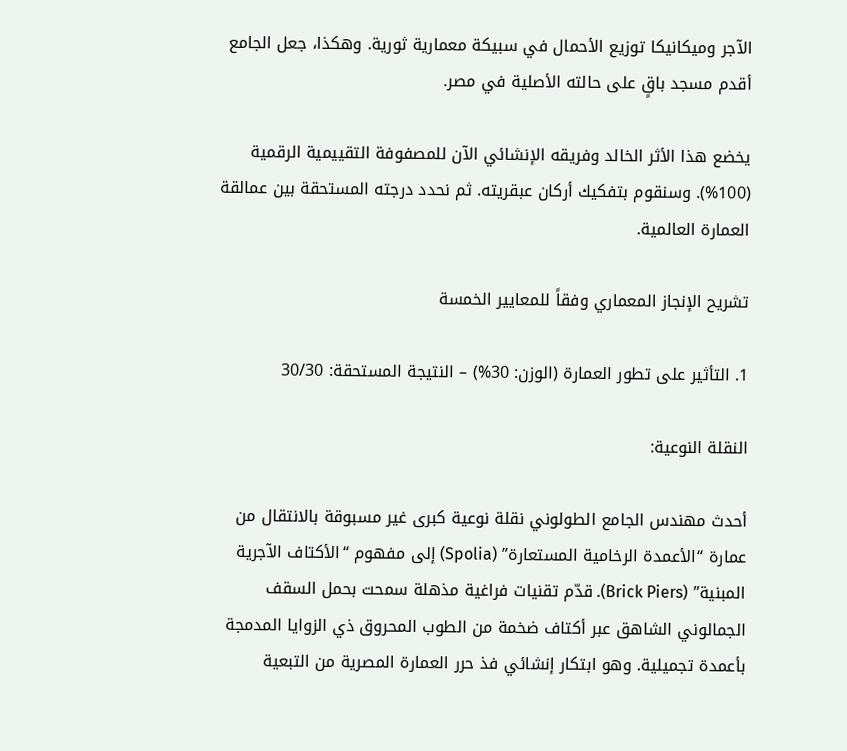الآجر وميكانيكا توزيع الأحمال في سبيكة معمارية ثورية. وهكذا، جعل الجامع أقدم مسجد باقٍ على حالته الأصلية في مصر.

يخضع هذا الأثر الخالد وفريقه الإنشائي الآن للمصفوفة التقييمية الرقمية (100%). وسنقوم بتفكيك أركان عبقريته. ثم نحدد درجته المستحقة بين عمالقة العمارة العالمية.

تشريح الإنجاز المعماري وفقاً للمعايير الخمسة

1. التأثير على تطور العمارة (الوزن: 30%) – النتيجة المستحقة: 30/30

النقلة النوعية:

أحدث مهندس الجامع الطولوني نقلة نوعية كبرى غير مسبوقة بالانتقال من عمارة “الأعمدة الرخامية المستعارة” (Spolia) إلى مفهوم “الأكتاف الآجرية المبنية” (Brick Piers). قدّم تقنيات فراغية مذهلة سمحت بحمل السقف الجمالوني الشاهق عبر أكتاف ضخمة من الطوب المحروق ذي الزوايا المدمجة بأعمدة تجميلية. وهو ابتكار إنشائي فذ حرر العمارة المصرية من التبعية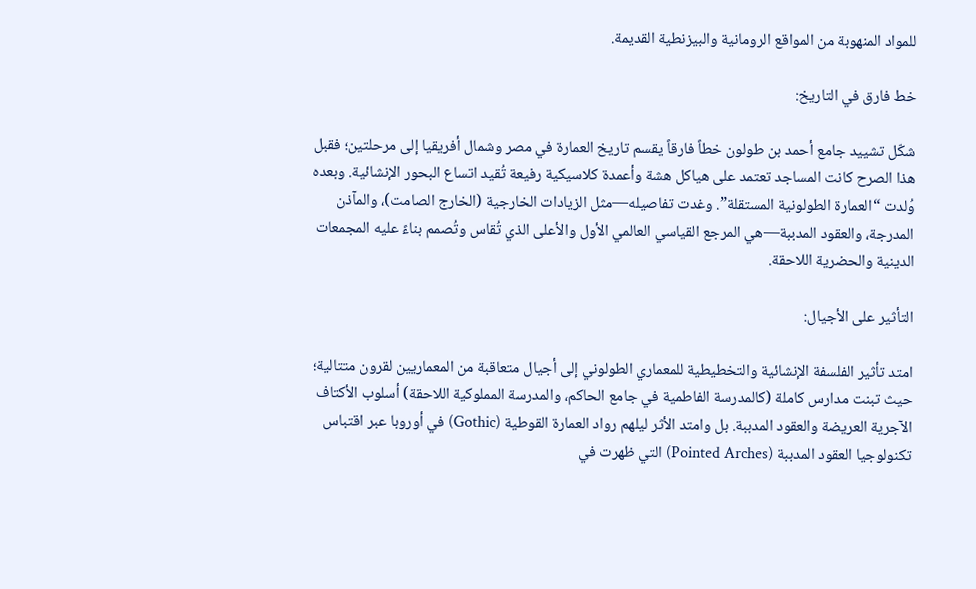للمواد المنهوبة من المواقع الرومانية والبيزنطية القديمة.

خط فارق في التاريخ:

شكّل تشييد جامع أحمد بن طولون خطاً فارقاً يقسم تاريخ العمارة في مصر وشمال أفريقيا إلى مرحلتين؛ فقبل هذا الصرح كانت المساجد تعتمد على هياكل هشة وأعمدة كلاسيكية رفيعة تُقيد اتساع البحور الإنشائية. وبعده وُلدت “العمارة الطولونية المستقلة”. وغدت تفاصيله—مثل الزيادات الخارجية (الخارج الصامت)، والمآذن المدرجة، والعقود المدببة—هي المرجع القياسي العالمي الأول والأعلى الذي تُقاس وتُصمم بناءً عليه المجمعات الدينية والحضرية اللاحقة.

التأثير على الأجيال:

امتد تأثير الفلسفة الإنشائية والتخطيطية للمعماري الطولوني إلى أجيال متعاقبة من المعماريين لقرون متتالية؛ حيث تبنت مدارس كاملة (كالمدرسة الفاطمية في جامع الحاكم، والمدرسة المملوكية اللاحقة) أسلوب الأكتاف الآجرية العريضة والعقود المدببة. بل وامتد الأثر ليلهم رواد العمارة القوطية (Gothic) في أوروبا عبر اقتباس تكنولوجيا العقود المدببة (Pointed Arches) التي ظهرت في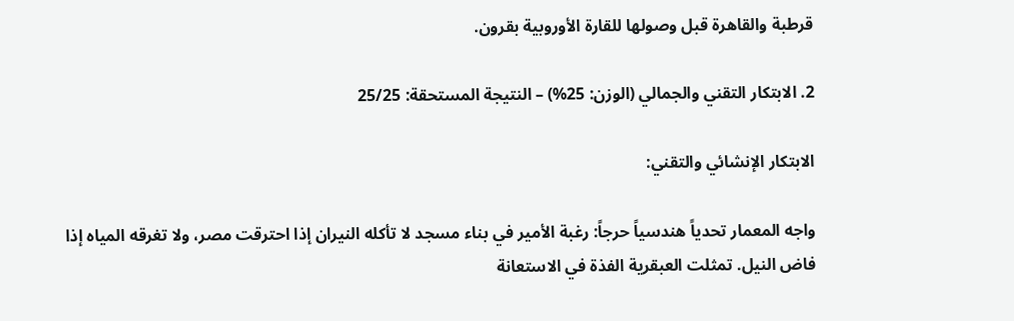قرطبة والقاهرة قبل وصولها للقارة الأوروبية بقرون.

2. الابتكار التقني والجمالي (الوزن: 25%) – النتيجة المستحقة: 25/25

الابتكار الإنشائي والتقني:

واجه المعمار تحدياً هندسياً حرجاً: رغبة الأمير في بناء مسجد لا تأكله النيران إذا احترقت مصر، ولا تغرقه المياه إذا فاض النيل. تمثلت العبقرية الفذة في الاستعانة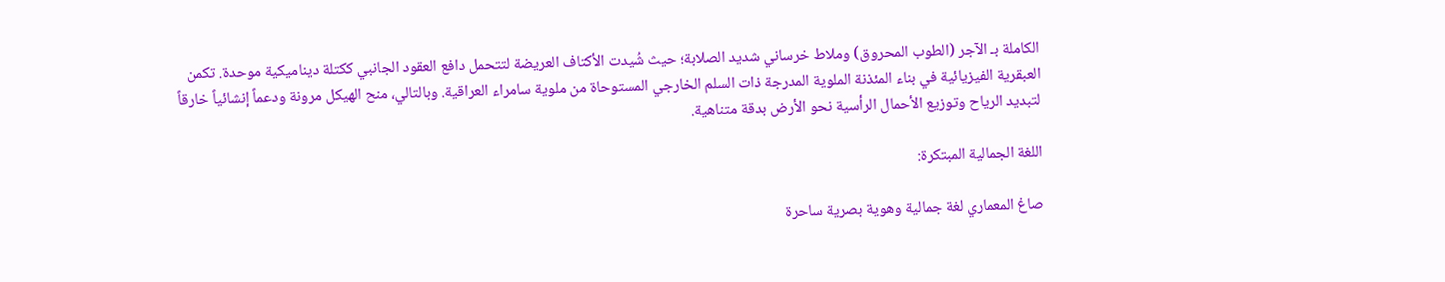الكاملة بـ الآجر (الطوب المحروق) وملاط خرساني شديد الصلابة؛ حيث شُيدت الأكتاف العريضة لتتحمل دافع العقود الجانبي ككتلة ديناميكية موحدة. تكمن العبقرية الفيزيائية في بناء المئذنة الملوية المدرجة ذات السلم الخارجي المستوحاة من ملوية سامراء العراقية. وبالتالي، منح الهيكل مرونة ودعماً إنشائياً خارقاً لتبديد الرياح وتوزيع الأحمال الرأسية نحو الأرض بدقة متناهية.

اللغة الجمالية المبتكرة:

صاغ المعماري لغة جمالية وهوية بصرية ساحرة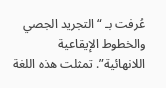عُرفت بـ “التجريد الجصي والخطوط الإيقاعية اللانهائية”. تمثلت هذه اللغة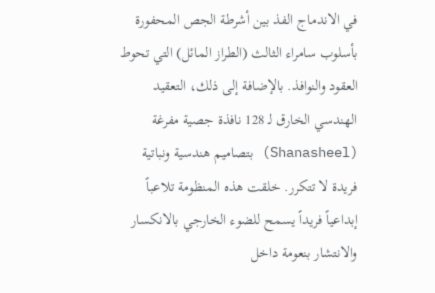في الاندماج الفذ بين أشرطة الجص المحفورة بأسلوب سامراء الثالث (الطراز المائل) التي تحوط العقود والنوافذ. بالإضافة إلى ذلك، التعقيد الهندسي الخارق لـ 128 نافذة جصية مفرغة (Shanasheel) بتصاميم هندسية ونباتية فريدة لا تتكرر. خلقت هذه المنظومة تلاعباً إبداعياً فريداً يسمح للضوء الخارجي بالانكسار والانتشار بنعومة داخل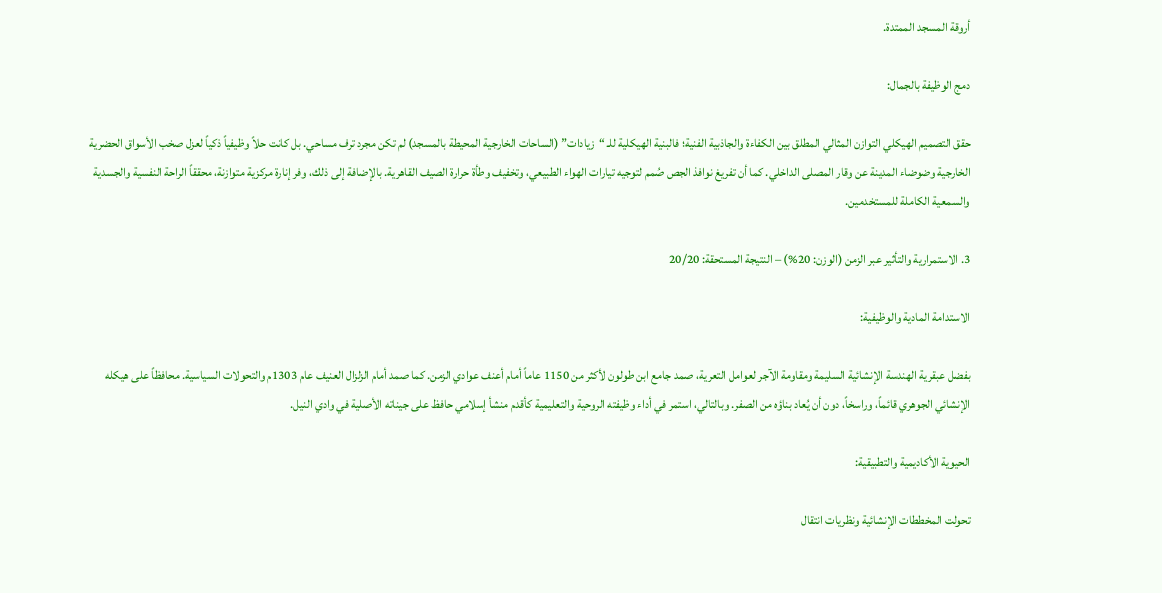أروقة المسجد الممتدة.

دمج الوظيفة بالجمال:

حقق التصميم الهيكلي التوازن المثالي المطلق بين الكفاءة والجاذبية الفنية؛ فالبنية الهيكلية للـ “زيادات” (الساحات الخارجية المحيطة بالمسجد) لم تكن مجرد ترف مساحي. بل كانت حلاً وظيفياً ذكياً لعزل صخب الأسواق الحضرية الخارجية وضوضاء المدينة عن وقار المصلى الداخلي. كما أن تفريغ نوافذ الجص صُمم لتوجيه تيارات الهواء الطبيعي، وتخفيف وطأة حرارة الصيف القاهرية. بالإضافة إلى ذلك، وفر إنارة مركزية متوازنة، محققاً الراحة النفسية والجسدية والسمعية الكاملة للمستخدمين.

3. الاستمرارية والتأثير عبر الزمن (الوزن: 20%) – النتيجة المستحقة: 20/20

الاستدامة المادية والوظيفية:

بفضل عبقرية الهندسة الإنشائية السليمة ومقاومة الآجر لعوامل التعرية، صمد جامع ابن طولون لأكثر من 1150 عاماً أمام أعنف عوادي الزمن. كما صمد أمام الزلزال العنيف عام 1303م والتحولات السياسية. محافظاً على هيكله الإنشائي الجوهري قائماً، وراسخاً، دون أن يُعاد بناؤه من الصفر. وبالتالي، استمر في أداء وظيفته الروحية والتعليمية كأقدم منشأ إسلامي حافظ على جيناته الأصلية في وادي النيل.

الحيوية الأكاديمية والتطبيقية:

تحولت المخططات الإنشائية ونظريات انتقال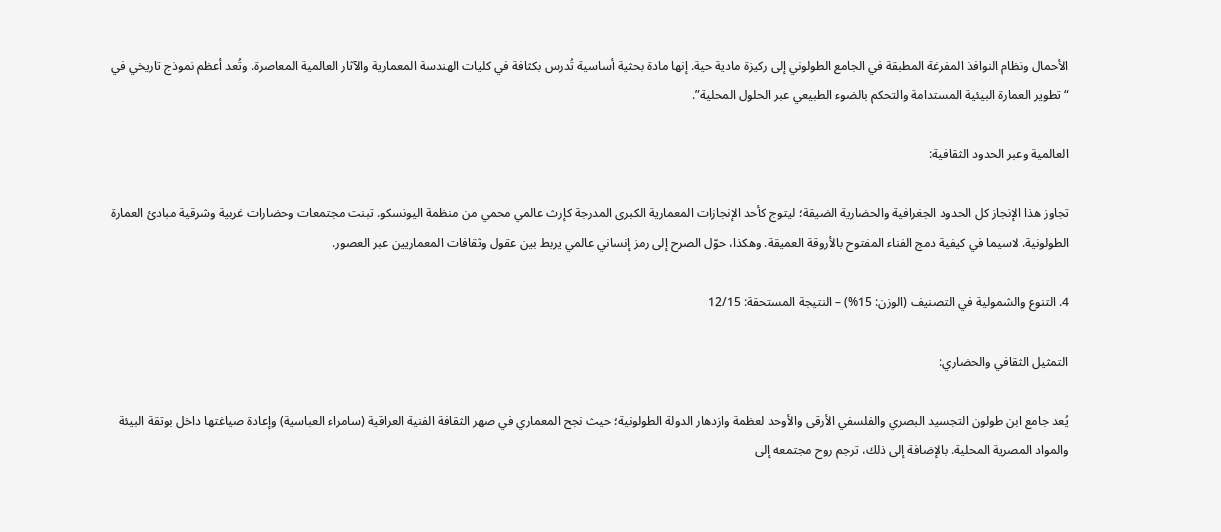الأحمال ونظام النوافذ المفرغة المطبقة في الجامع الطولوني إلى ركيزة مادية حية. إنها مادة بحثية أساسية تُدرس بكثافة في كليات الهندسة المعمارية والآثار العالمية المعاصرة. وتُعد أعظم نموذج تاريخي في “تطوير العمارة البيئية المستدامة والتحكم بالضوء الطبيعي عبر الحلول المحلية”.

العالمية وعبر الحدود الثقافية:

تجاوز هذا الإنجاز كل الحدود الجغرافية والحضارية الضيقة؛ ليتوج كأحد الإنجازات المعمارية الكبرى المدرجة كإرث عالمي محمي من منظمة اليونسكو. تبنت مجتمعات وحضارات غربية وشرقية مبادئ العمارة الطولونية. لاسيما في كيفية دمج الفناء المفتوح بالأروقة العميقة. وهكذا، حوّل الصرح إلى رمز إنساني عالمي يربط بين عقول وثقافات المعماريين عبر العصور.

4. التنوع والشمولية في التصنيف (الوزن: 15%) – النتيجة المستحقة: 12/15

التمثيل الثقافي والحضاري:

يُعد جامع ابن طولون التجسيد البصري والفلسفي الأرقى والأوحد لعظمة وازدهار الدولة الطولونية؛ حيث نجح المعماري في صهر الثقافة الفنية العراقية (سامراء العباسية) وإعادة صياغتها داخل بوتقة البيئة والمواد المصرية المحلية. بالإضافة إلى ذلك، ترجم روح مجتمعه إلى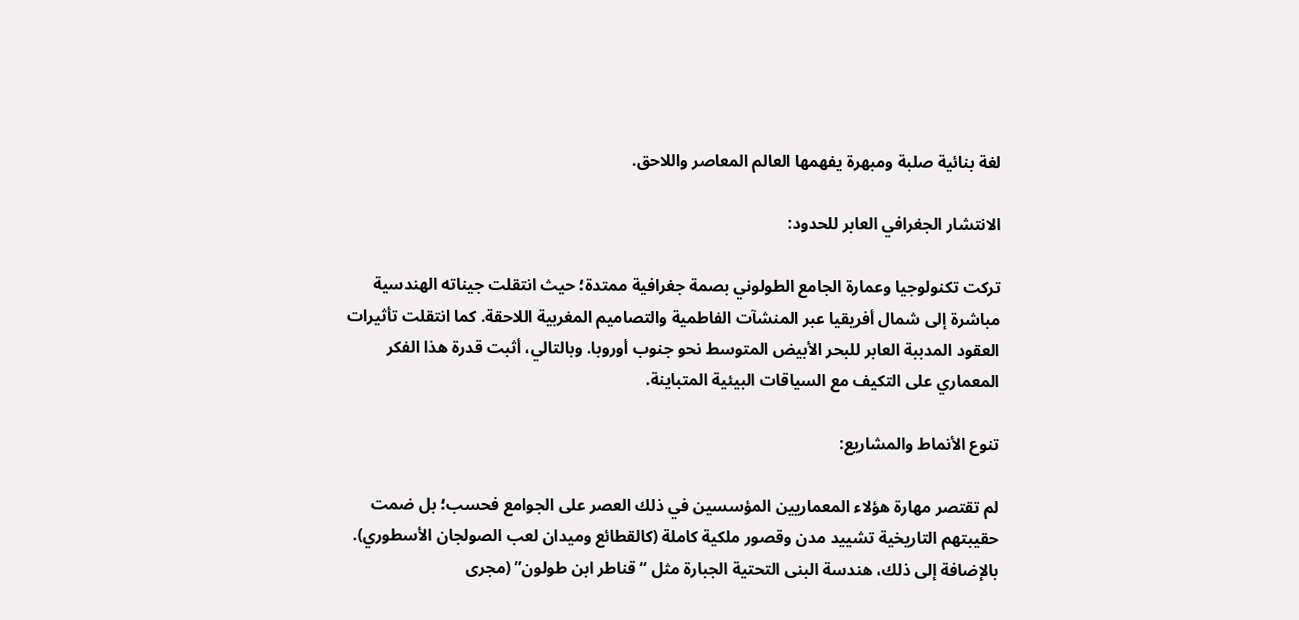لغة بنائية صلبة ومبهرة يفهمها العالم المعاصر واللاحق.

الانتشار الجغرافي العابر للحدود:

تركت تكنولوجيا وعمارة الجامع الطولوني بصمة جغرافية ممتدة؛ حيث انتقلت جيناته الهندسية مباشرة إلى شمال أفريقيا عبر المنشآت الفاطمية والتصاميم المغربية اللاحقة. كما انتقلت تأثيرات العقود المدببة العابر للبحر الأبيض المتوسط نحو جنوب أوروبا. وبالتالي، أثبت قدرة هذا الفكر المعماري على التكيف مع السياقات البيئية المتباينة.

تنوع الأنماط والمشاريع:

لم تقتصر مهارة هؤلاء المعماريين المؤسسين في ذلك العصر على الجوامع فحسب؛ بل ضمت حقيبتهم التاريخية تشييد مدن وقصور ملكية كاملة (كالقطائع وميدان لعب الصولجان الأسطوري). بالإضافة إلى ذلك، هندسة البنى التحتية الجبارة مثل “قناطر ابن طولون” (مجرى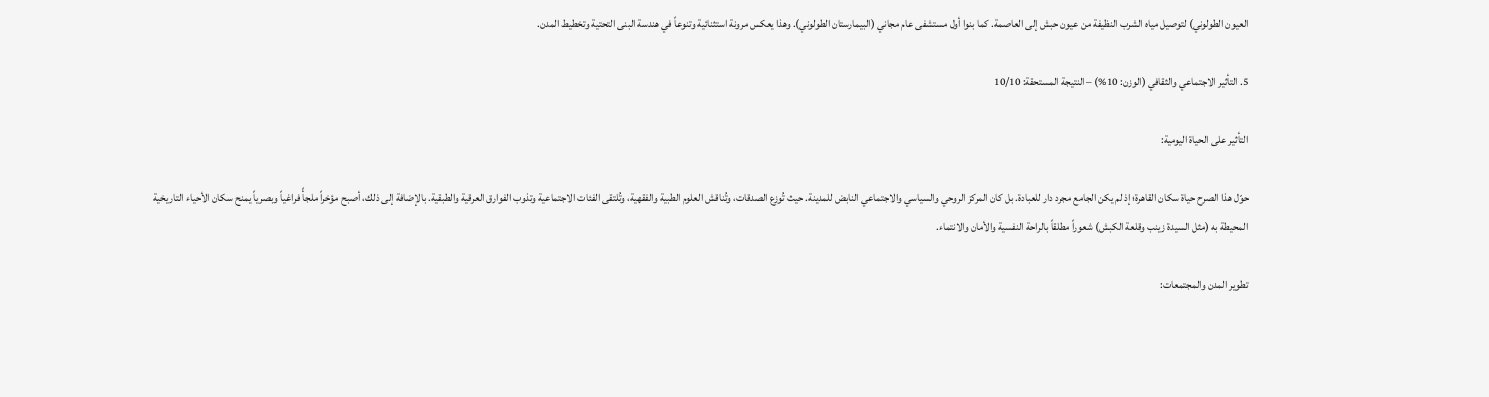العيون الطولوني) لتوصيل مياه الشرب النظيفة من عيون حبش إلى العاصمة. كما بنوا أول مستشفى عام مجاني (البيمارستان الطولوني). وهذا يعكس مرونة استثنائية وتنوعاً في هندسة البنى التحتية وتخطيط المدن.

5. التأثير الاجتماعي والثقافي (الوزن: 10%) – النتيجة المستحقة: 10/10

التأثير على الحياة اليومية:

حوّل هذا الصرح حياة سكان القاهرة؛ إذ لم يكن الجامع مجرد دار للعبادة. بل كان المركز الروحي والسياسي والاجتماعي النابض للمدينة. حيث تُوزع الصدقات، وتُناقش العلوم الطبية والفقهية، وتُلتقى الفئات الاجتماعية وتذوب الفوارق العرقية والطبقية. بالإضافة إلى ذلك، أصبح مؤخراً ملجأً فراغياً وبصرياً يمنح سكان الأحياء التاريخية المحيطة به (مثل السيدة زينب وقلعة الكبش) شعوراً مطلقاً بالراحة النفسية والأمان والانتماء.

تطوير المدن والمجتمعات: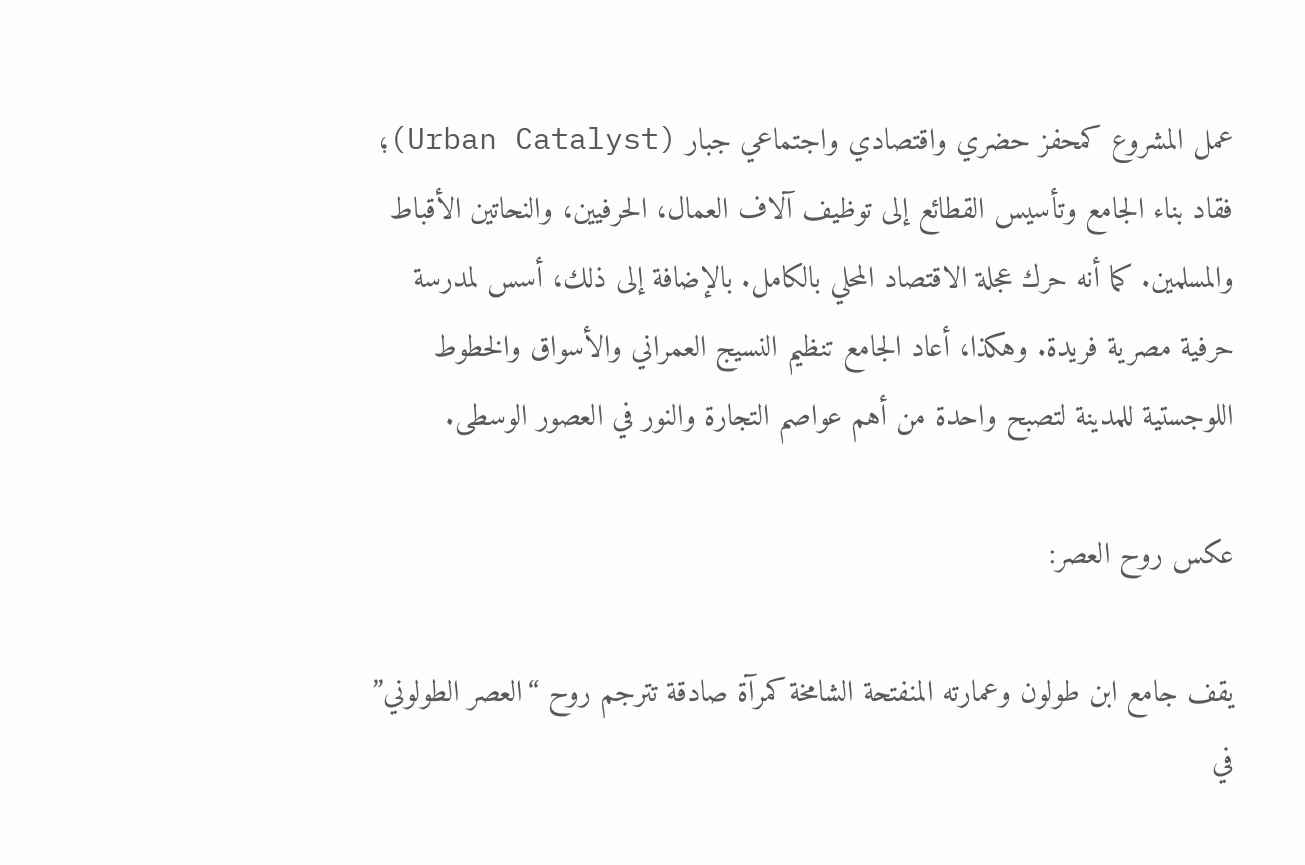عمل المشروع كمحفز حضري واقتصادي واجتماعي جبار (Urban Catalyst)؛ فقاد بناء الجامع وتأسيس القطائع إلى توظيف آلاف العمال، الحرفيين، والنحاتين الأقباط والمسلمين. كما أنه حرك عجلة الاقتصاد المحلي بالكامل. بالإضافة إلى ذلك، أسس لمدرسة حرفية مصرية فريدة. وهكذا، أعاد الجامع تنظيم النسيج العمراني والأسواق والخطوط اللوجستية للمدينة لتصبح واحدة من أهم عواصم التجارة والنور في العصور الوسطى.

عكس روح العصر:

يقف جامع ابن طولون وعمارته المنفتحة الشامخة كمرآة صادقة تترجم روح “العصر الطولوني” في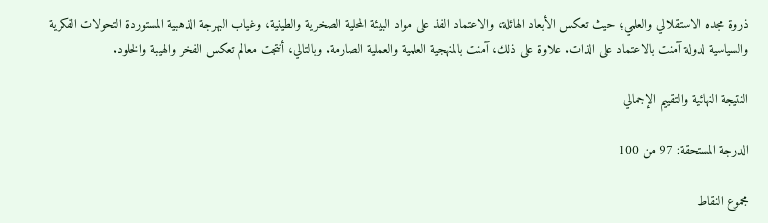ذروة مجده الاستقلالي والعلمي؛ حيث تعكس الأبعاد الهائلة، والاعتماد الفذ على مواد البيئة المحلية الصخرية والطينية، وغياب البهرجة الذهبية المستوردة التحولات الفكرية والسياسية لدولة آمنت بالاعتماد على الذات. علاوة على ذلك، آمنت بالمنهجية العلمية والعملية الصارمة. وبالتالي، أنتجت معالم تعكس الفخر والهيبة والخلود.

النتيجة النهائية والتقييم الإجمالي

الدرجة المستحقة: 97 من 100

مجموع النقاط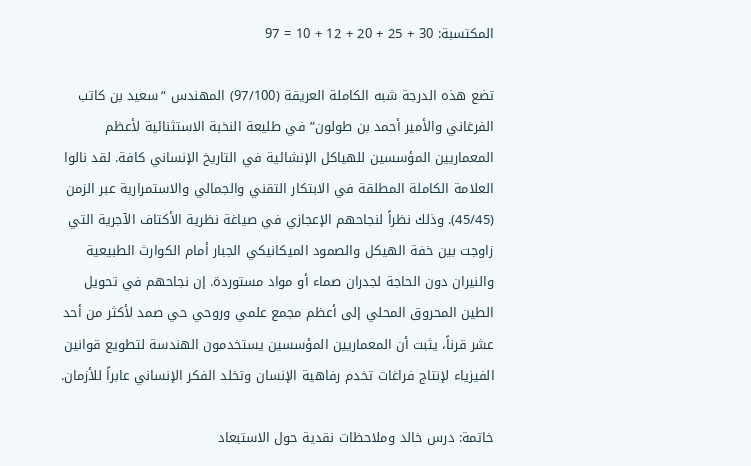المكتسبة: 30 + 25 + 20 + 12 + 10 = 97

تضع هذه الدرجة شبه الكاملة العريقة (97/100) المهندس “سعيد بن كاتب الفرغاني والأمير أحمد بن طولون” في طليعة النخبة الاستثنائية لأعظم المعماريين المؤسسين للهياكل الإنشائية في التاريخ الإنساني كافة. لقد نالوا العلامة الكاملة المطلقة في الابتكار التقني والجمالي والاستمرارية عبر الزمن (45/45). وذلك نظراً لنجاحهم الإعجازي في صياغة نظرية الأكتاف الآجرية التي زاوجت بين خفة الهيكل والصمود الميكانيكي الجبار أمام الكوارث الطبيعية والنيران دون الحاجة لجدران صماء أو مواد مستوردة. إن نجاحهم في تحويل الطين المحروق المحلي إلى أعظم مجمع علمي وروحي حي صمد لأكثر من أحد عشر قرناً، يثبت أن المعماريين المؤسسين يستخدمون الهندسة لتطويع قوانين الفيزياء لإنتاج فراغات تخدم رفاهية الإنسان وتخلد الفكر الإنساني عابراً للأزمان.

خاتمة: درس خالد وملاحظات نقدية حول الاستبعاد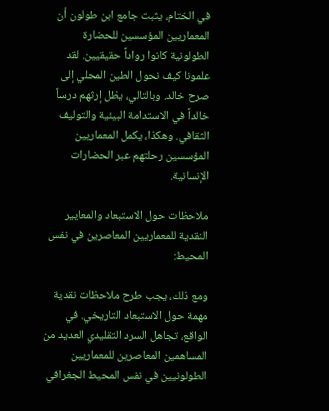في الختام، يثبت جامع ابن طولون أن المعماريين المؤسسين للحضارة الطولونية كانوا رواداً حقيقيين. لقد علمونا كيف نحول الطين المحلي إلى صرح خالد. وبالتالي، يظل إرثهم درساً خالداً في الاستدامة البيئية والتوليف الثقافي. وهكذا، يكمل المعماريين المؤسسين رحلتهم عبر الحضارات الإنسانية.

ملاحظات حول الاستبعاد والمعايير النقدية للمعماريين المعاصرين في نفس المحيط:

ومع ذلك، يجب طرح ملاحظات نقدية مهمة حول الاستبعاد التاريخي. في الواقع، تجاهل السرد التقليدي العديد من المساهمين المعاصرين للمعماريين الطولونيين في نفس المحيط الجغرافي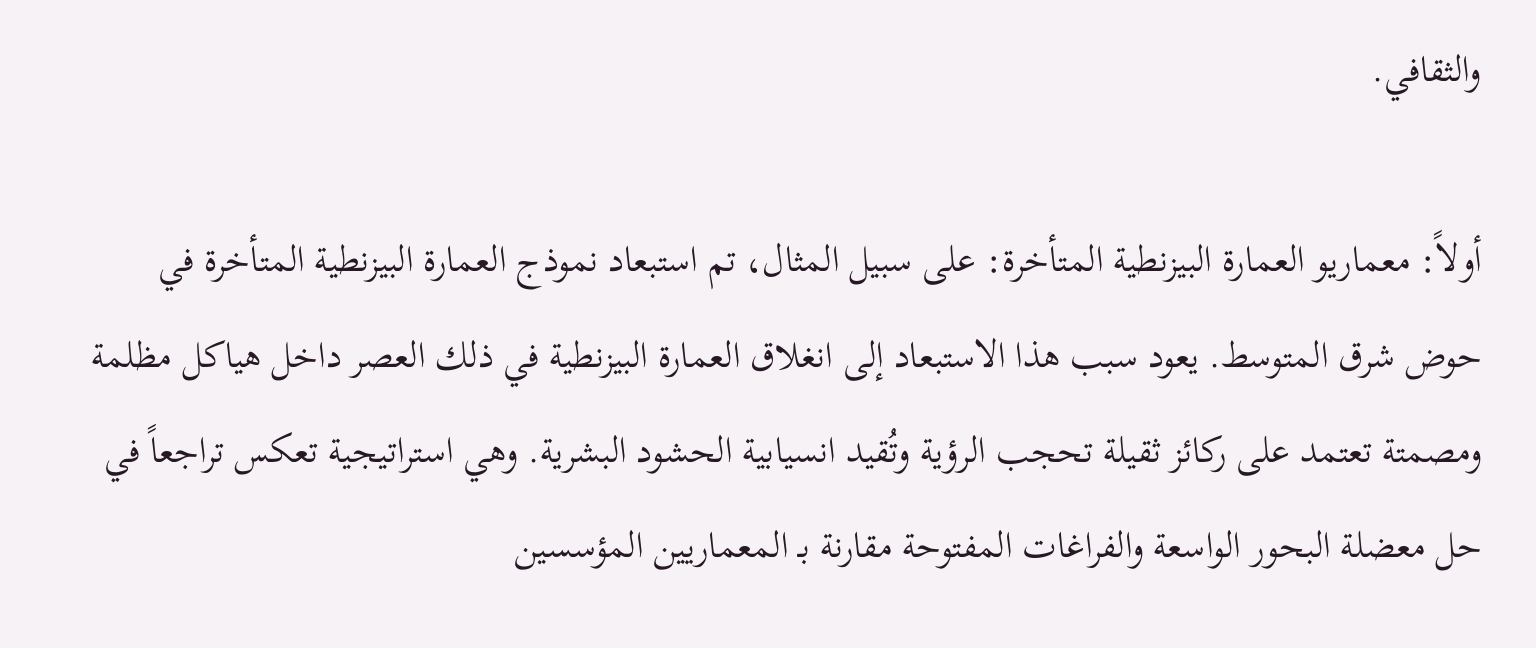والثقافي.

أولاً: معماريو العمارة البيزنطية المتأخرة: على سبيل المثال، تم استبعاد نموذج العمارة البيزنطية المتأخرة في حوض شرق المتوسط. يعود سبب هذا الاستبعاد إلى انغلاق العمارة البيزنطية في ذلك العصر داخل هياكل مظلمة ومصمتة تعتمد على ركائز ثقيلة تحجب الرؤية وتُقيد انسيابية الحشود البشرية. وهي استراتيجية تعكس تراجعاً في حل معضلة البحور الواسعة والفراغات المفتوحة مقارنة بـ المعماريين المؤسسين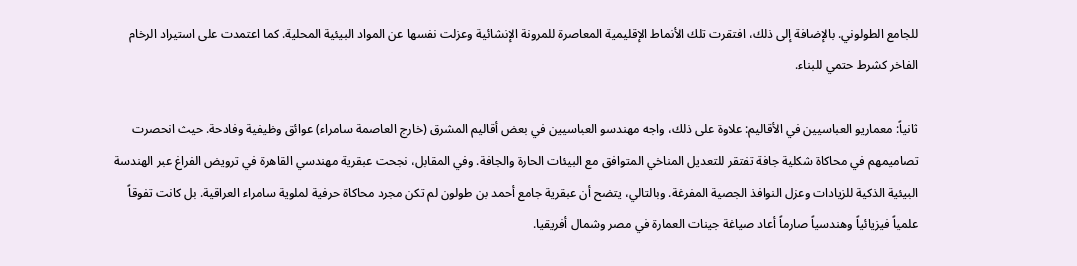للجامع الطولوني. بالإضافة إلى ذلك، افتقرت تلك الأنماط الإقليمية المعاصرة للمرونة الإنشائية وعزلت نفسها عن المواد البيئية المحلية. كما اعتمدت على استيراد الرخام الفاخر كشرط حتمي للبناء.

ثانياً: معماريو العباسيين في الأقاليم: علاوة على ذلك، واجه مهندسو العباسيين في بعض أقاليم المشرق (خارج العاصمة سامراء) عوائق وظيفية وفادحة. حيث انحصرت تصاميمهم في محاكاة شكلية جافة تفتقر للتعديل المناخي المتوافق مع البيئات الحارة والجافة. وفي المقابل، نجحت عبقرية مهندسي القاهرة في ترويض الفراغ عبر الهندسة البيئية الذكية للزيادات وعزل النوافذ الجصية المفرغة. وبالتالي، يتضح أن عبقرية جامع أحمد بن طولون لم تكن مجرد محاكاة حرفية لملوية سامراء العراقية. بل كانت تفوقاً علمياً فيزيائياً وهندسياً صارماً أعاد صياغة جينات العمارة في مصر وشمال أفريقيا.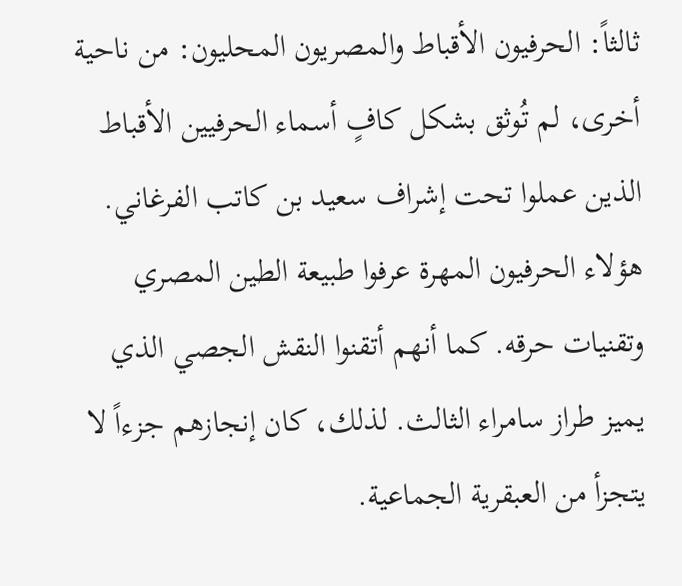ثالثاً: الحرفيون الأقباط والمصريون المحليون: من ناحية أخرى، لم تُوثق بشكل كافٍ أسماء الحرفيين الأقباط الذين عملوا تحت إشراف سعيد بن كاتب الفرغاني. هؤلاء الحرفيون المهرة عرفوا طبيعة الطين المصري وتقنيات حرقه. كما أنهم أتقنوا النقش الجصي الذي يميز طراز سامراء الثالث. لذلك، كان إنجازهم جزءاً لا يتجزأ من العبقرية الجماعية.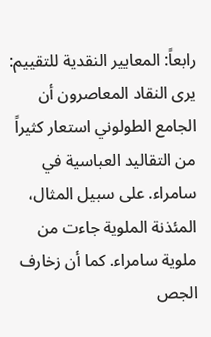رابعاً: المعايير النقدية للتقييم: يرى النقاد المعاصرون أن الجامع الطولوني استعار كثيراً من التقاليد العباسية في سامراء. على سبيل المثال، المئذنة الملوية جاءت من ملوية سامراء. كما أن زخارف الجص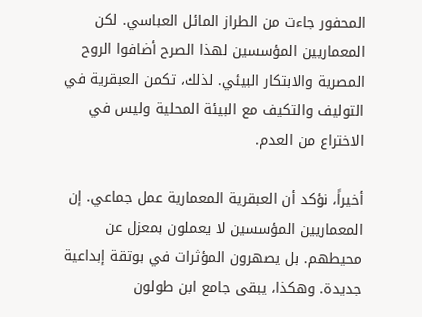المحفور جاءت من الطراز المائل العباسي. لكن المعماريين المؤسسين لهذا الصرح أضافوا الروح المصرية والابتكار البيئي. لذلك، تكمن العبقرية في التوليف والتكيف مع البيئة المحلية وليس في الاختراع من العدم.

أخيراً، نؤكد أن العبقرية المعمارية عمل جماعي. إن المعماريين المؤسسين لا يعملون بمعزل عن محيطهم. بل يصهرون المؤثرات في بوتقة إبداعية جديدة. وهكذا، يبقى جامع ابن طولون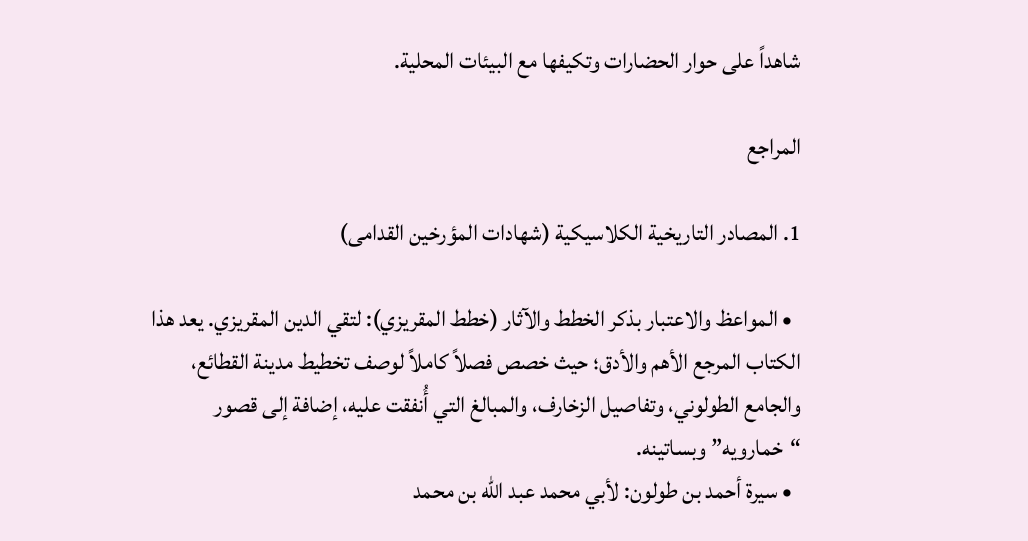شاهداً على حوار الحضارات وتكيفها مع البيئات المحلية.

المراجع

1. المصادر التاريخية الكلاسيكية (شهادات المؤرخين القدامى)

  • المواعظ والاعتبار بذكر الخطط والآثار (خطط المقريزي): لتقي الدين المقريزي. يعد هذا الكتاب المرجع الأهم والأدق؛ حيث خصص فصلاً كاملاً لوصف تخطيط مدينة القطائع، والجامع الطولوني، وتفاصيل الزخارف، والمبالغ التي أُنفقت عليه، إضافة إلى قصور “خمارويه” وبساتينه.
  • سيرة أحمد بن طولون: لأبي محمد عبد الله بن محمد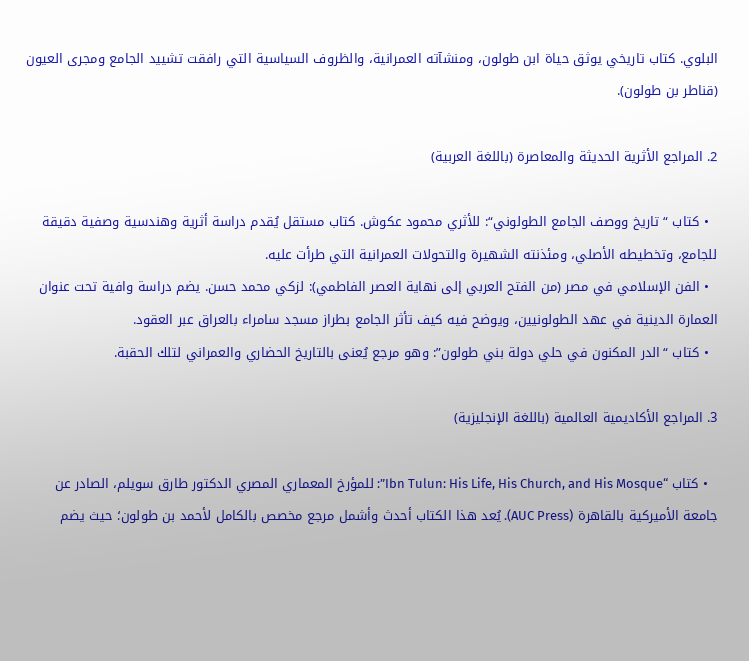البلوي. كتاب تاريخي يوثق حياة ابن طولون، ومنشآته العمرانية، والظروف السياسية التي رافقت تشييد الجامع ومجرى العيون (قناطر بن طولون).

2. المراجع الأثرية الحديثة والمعاصرة (باللغة العربية)

  • كتاب “تاريخ ووصف الجامع الطولوني“: للأثري محمود عكوش. كتاب مستقل يُقدم دراسة أثرية وهندسية وصفية دقيقة للجامع، وتخطيطه الأصلي، ومئذنته الشهيرة والتحولات العمرانية التي طرأت عليه.
  • الفن الإسلامي في مصر (من الفتح العربي إلى نهاية العصر الفاطمي): لزكي محمد حسن. يضم دراسة وافية تحت عنوان العمارة الدينية في عهد الطولونيين، ويوضح فيه كيف تأثر الجامع بطراز مسجد سامراء بالعراق عبر العقود.
  • كتاب “الدر المكنون في حلي دولة بني طولون”: وهو مرجع يُعنى بالتاريخ الحضاري والعمراني لتلك الحقبة.

3. المراجع الأكاديمية العالمية (باللغة الإنجليزية)

  • كتاب “Ibn Tulun: His Life, His Church, and His Mosque”: للمؤرخ المعماري المصري الدكتور طارق سويلم، الصادر عن جامعة الأميركية بالقاهرة (AUC Press). يُعد هذا الكتاب أحدث وأشمل مرجع مخصص بالكامل لأحمد بن طولون؛ حيث يضم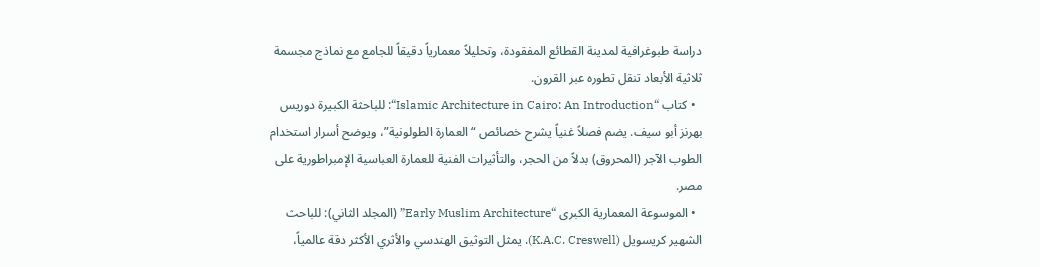دراسة طبوغرافية لمدينة القطائع المفقودة، وتحليلاً معمارياً دقيقاً للجامع مع نماذج مجسمة ثلاثية الأبعاد تنقل تطوره عبر القرون.
  • كتاب “Islamic Architecture in Cairo: An Introduction“: للباحثة الكبيرة دوريس بهرنز أبو سيف. يضم فصلاً غنياً يشرح خصائص “العمارة الطولونية”، ويوضح أسرار استخدام الطوب الآجر (المحروق) بدلاً من الحجر، والتأثيرات الفنية للعمارة العباسية الإمبراطورية على مصر.
  • الموسوعة المعمارية الكبرى “Early Muslim Architecture” (المجلد الثاني): للباحث الشهير كريسويل (K.A.C. Creswell). يمثل التوثيق الهندسي والأثري الأكثر دقة عالمياً،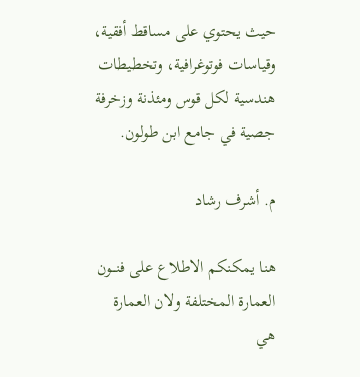حيث يحتوي على مساقط أفقية، وقياسات فوتوغرافية، وتخطيطات هندسية لكل قوس ومئذنة وزخرفة جصية في جامع ابن طولون.

م. أشرف رشاد

هنا يمكنكم الاطلاع على فنـــون العمارة المختلفة ولان العمارة هي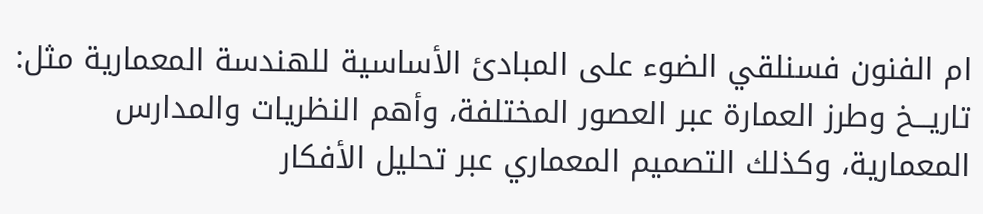ام الفنون فسنلقي الضوء على المبادئ الأساسية للهندسة المعمارية مثل: تاريـــخ وطرز العمارة عبر العصور المختلفة، وأهم النظريات والمدارس المعمارية، وكذلك التصميم المعماري عبر تحليل الأفكار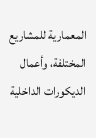المعمارية للمشاريع المختلفة، وأعمال الديكورات الداخلية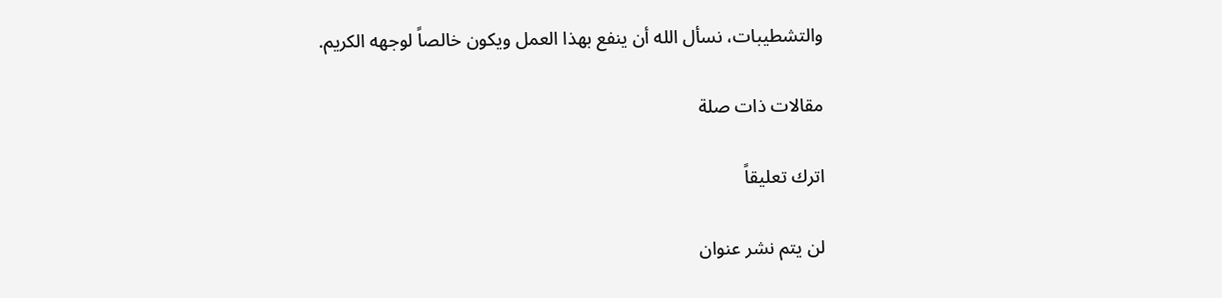والتشطيبات، نسأل الله أن ينفع بهذا العمل ويكون خالصاً لوجهه الكريم.

مقالات ذات صلة

اترك تعليقاً

لن يتم نشر عنوان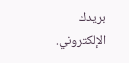بريدك الإلكتروني.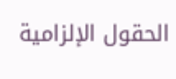الحقول الإلزامية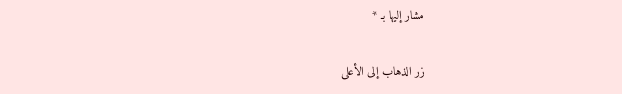مشار إليها بـ *

زر الذهاب إلى الأعلى